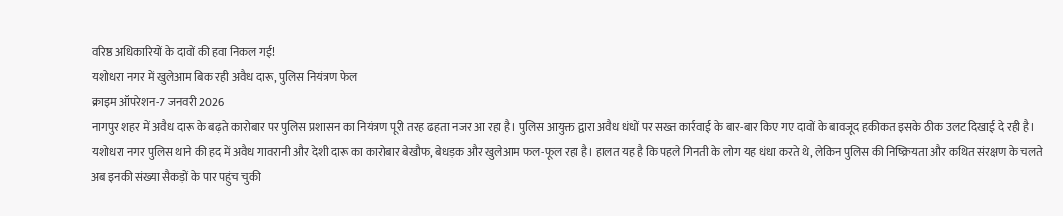वरिष्ठ अधिकारियों के दावों की हवा निकल गई!
यशोधरा नगर में खुलेआम बिक रही अवैध दारू, पुलिस नियंत्रण फेल
क्राइम ऑपरेशन-7 जनवरी 2026
नागपुर शहर में अवैध दारू के बढ़ते कारोबार पर पुलिस प्रशासन का नियंत्रण पूरी तरह ढहता नजर आ रहा है। पुलिस आयुक्त द्वारा अवैध धंधों पर सख्त कार्रवाई के बार-बार किए गए दावों के बावजूद हकीकत इसके ठीक उलट दिखाई दे रही है।
यशोधरा नगर पुलिस थाने की हद में अवैध गावरानी और देशी दारू का कारोबार बेखौफ, बेधड़क और खुलेआम फल-फूल रहा है। हालत यह है कि पहले गिनती के लोग यह धंधा करते थे, लेकिन पुलिस की निष्क्रियता और कथित संरक्षण के चलते अब इनकी संख्या सैकड़ों के पार पहुंच चुकी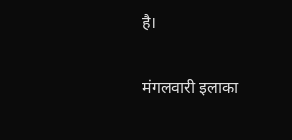है।

मंगलवारी इलाका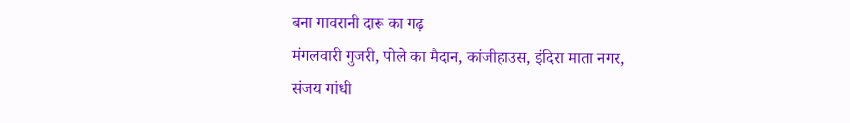बना गावरानी दारू का गढ़
मंगलवारी गुजरी, पोले का मैदान, कांजीहाउस, इंदिरा माता नगर, संजय गांधी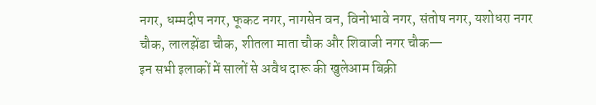नगर, धम्मदीप नगर, फूकट नगर, नागसेन वन, विनोभावे नगर, संतोष नगर, यशोधरा नगर चौक, लालझेंडा चौक, शीतला माता चौक और शिवाजी नगर चौक—
इन सभी इलाकों में सालों से अवैध दारू की खुलेआम बिक्री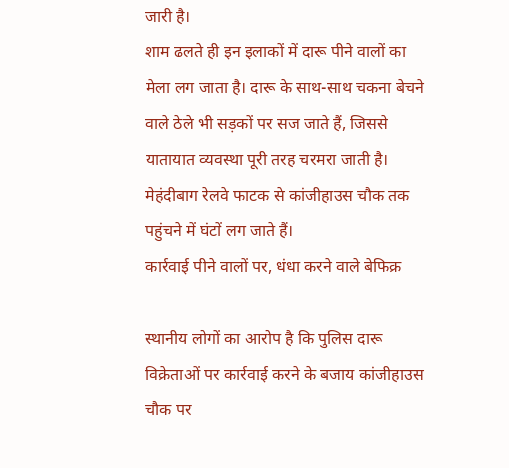जारी है।
शाम ढलते ही इन इलाकों में दारू पीने वालों का मेला लग जाता है। दारू के साथ-साथ चकना बेचने वाले ठेले भी सड़कों पर सज जाते हैं, जिससे यातायात व्यवस्था पूरी तरह चरमरा जाती है। मेहंदीबाग रेलवे फाटक से कांजीहाउस चौक तक पहुंचने में घंटों लग जाते हैं।
कार्रवाई पीने वालों पर, धंधा करने वाले बेफिक्र

स्थानीय लोगों का आरोप है कि पुलिस दारू विक्रेताओं पर कार्रवाई करने के बजाय कांजीहाउस चौक पर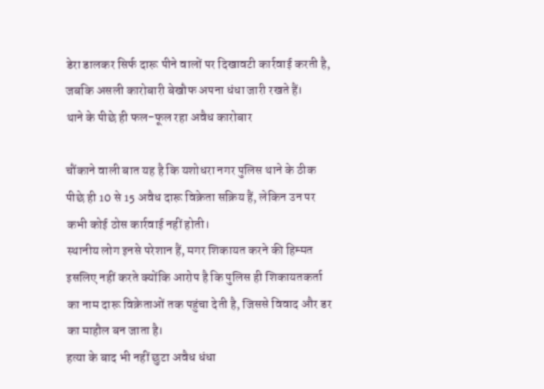डेरा डालकर सिर्फ दारू पीने वालों पर दिखावटी कार्रवाई करती है, जबकि असली कारोबारी बेखौफ अपना धंधा जारी रखते हैं।
थाने के पीछे ही फल-फूल रहा अवैध कारोबार

चौंकाने वाली बात यह है कि यशोधरा नगर पुलिस थाने के ठीक पीछे ही 10 से 15 अवैध दारू विक्रेता सक्रिय हैं, लेकिन उन पर कभी कोई ठोस कार्रवाई नहीं होती।
स्थानीय लोग इनसे परेशान हैं, मगर शिकायत करने की हिम्मत इसलिए नहीं करते क्योंकि आरोप है कि पुलिस ही शिकायतकर्ता का नाम दारू विक्रेताओं तक पहुंचा देती है, जिससे विवाद और डर का माहौल बन जाता है।
हत्या के बाद भी नहीं छुटा अवैध धंधा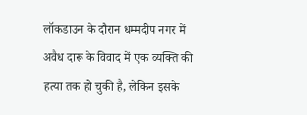लॉकडाउन के दौरान धम्मदीप नगर में अवैध दारू के विवाद में एक व्यक्ति की हत्या तक हो चुकी है, लेकिन इसके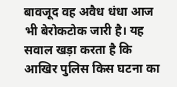बावजूद वह अवैध धंधा आज भी बेरोकटोक जारी है। यह सवाल खड़ा करता है कि आखिर पुलिस किस घटना का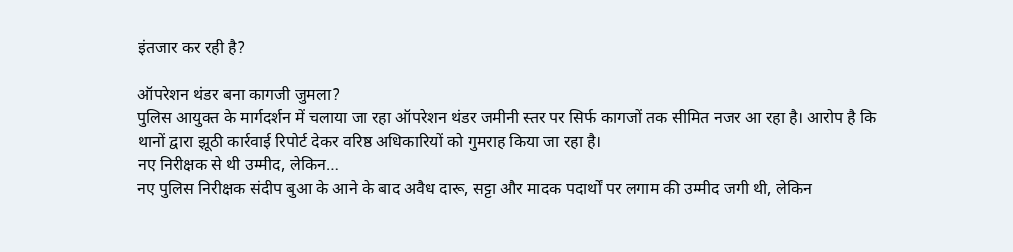इंतजार कर रही है?

ऑपरेशन थंडर बना कागजी जुमला?
पुलिस आयुक्त के मार्गदर्शन में चलाया जा रहा ऑपरेशन थंडर जमीनी स्तर पर सिर्फ कागजों तक सीमित नजर आ रहा है। आरोप है कि थानों द्वारा झूठी कार्रवाई रिपोर्ट देकर वरिष्ठ अधिकारियों को गुमराह किया जा रहा है।
नए निरीक्षक से थी उम्मीद, लेकिन…
नए पुलिस निरीक्षक संदीप बुआ के आने के बाद अवैध दारू, सट्टा और मादक पदार्थों पर लगाम की उम्मीद जगी थी, लेकिन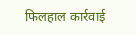फिलहाल कार्रवाई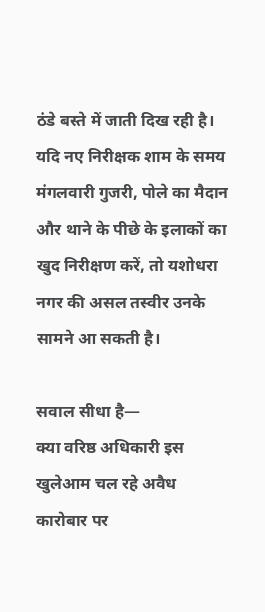ठंडे बस्ते में जाती दिख रही है।
यदि नए निरीक्षक शाम के समय मंगलवारी गुजरी, पोले का मैदान और थाने के पीछे के इलाकों का खुद निरीक्षण करें, तो यशोधरा नगर की असल तस्वीर उनके सामने आ सकती है।

सवाल सीधा है—
क्या वरिष्ठ अधिकारी इस खुलेआम चल रहे अवैध कारोबार पर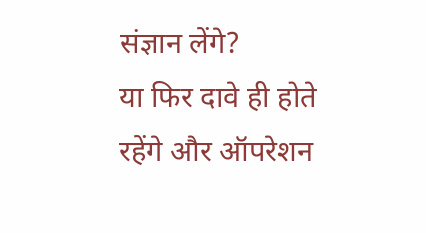संज्ञान लेंगे?
या फिर दावे ही होते रहेंगे और ऑपरेशन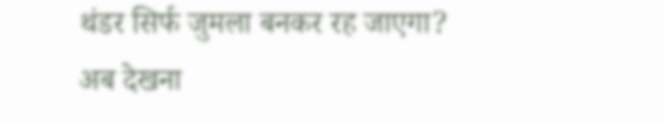थंडर सिर्फ जुमला बनकर रह जाएगा?
अब देखना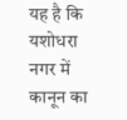यह है कि यशोधरा नगर में कानून का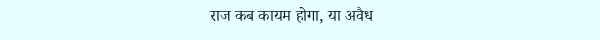राज कब कायम होगा, या अवैध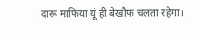दारू माफिया यूं ही बेखौफ चलता रहेगा।